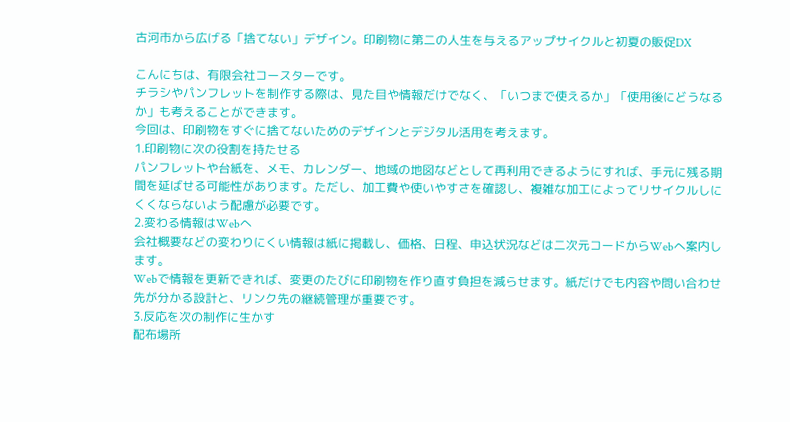古河市から広げる「捨てない」デザイン。印刷物に第二の人生を与えるアップサイクルと初夏の販促DX

こんにちは、有限会社コースターです。
チラシやパンフレットを制作する際は、見た目や情報だけでなく、「いつまで使えるか」「使用後にどうなるか」も考えることができます。
今回は、印刷物をすぐに捨てないためのデザインとデジタル活用を考えます。
1.印刷物に次の役割を持たせる
パンフレットや台紙を、メモ、カレンダー、地域の地図などとして再利用できるようにすれば、手元に残る期間を延ばせる可能性があります。ただし、加工費や使いやすさを確認し、複雑な加工によってリサイクルしにくくならないよう配慮が必要です。
2.変わる情報はWebへ
会社概要などの変わりにくい情報は紙に掲載し、価格、日程、申込状況などは二次元コードからWebへ案内します。
Webで情報を更新できれば、変更のたびに印刷物を作り直す負担を減らせます。紙だけでも内容や問い合わせ先が分かる設計と、リンク先の継続管理が重要です。
3.反応を次の制作に生かす
配布場所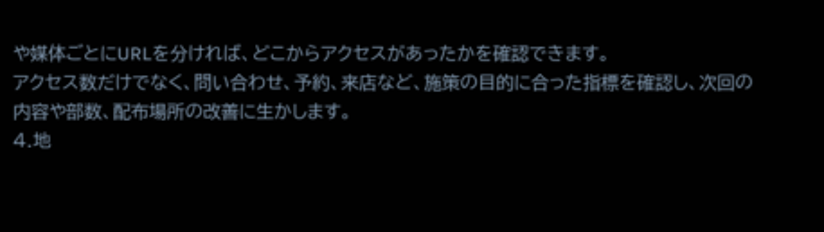や媒体ごとにURLを分ければ、どこからアクセスがあったかを確認できます。
アクセス数だけでなく、問い合わせ、予約、来店など、施策の目的に合った指標を確認し、次回の内容や部数、配布場所の改善に生かします。
4.地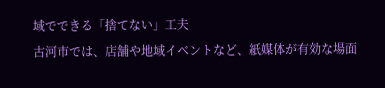域でできる「捨てない」工夫
古河市では、店舗や地域イベントなど、紙媒体が有効な場面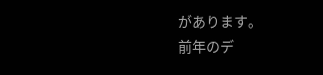があります。
前年のデ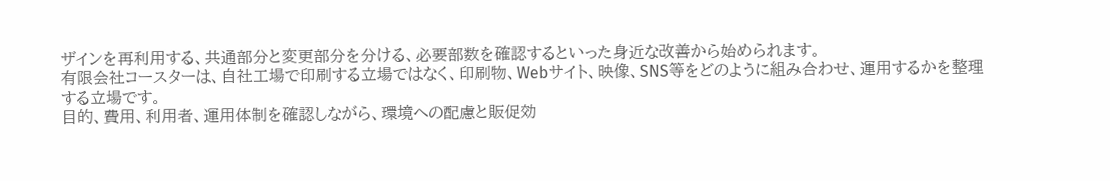ザインを再利用する、共通部分と変更部分を分ける、必要部数を確認するといった身近な改善から始められます。
有限会社コースターは、自社工場で印刷する立場ではなく、印刷物、Webサイト、映像、SNS等をどのように組み合わせ、運用するかを整理する立場です。
目的、費用、利用者、運用体制を確認しながら、環境への配慮と販促効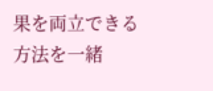果を両立できる方法を一緒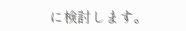に検討します。